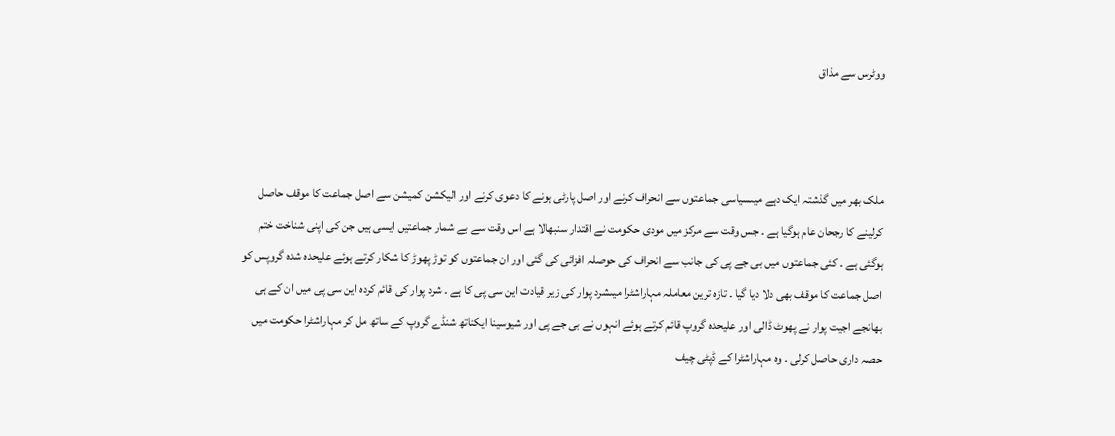ووٹرس سے مذاق



ملک بھر میں گذشتہ ایک دہے میںسیاسی جماعتوں سے انحراف کرنے اور اصل پارٹی ہونے کا دعوی کرنے اور الیکشن کمیشن سے اصل جماعت کا موقف حاصل کرلینے کا رجحان عام ہوگیا ہے ۔ جس وقت سے مرکز میں مودی حکومت نے اقتدار سنبھالا ہے اس وقت سے بے شمار جماعتیں ایسی ہیں جن کی اپنی شناخت ختم ہوگئی ہے ۔ کئی جماعتوں میں بی جے پی کی جانب سے انحراف کی حوصلہ افزائی کی گئی اور ان جماعتوں کو توڑ پھوڑ کا شکار کرتے ہوئے علیحدہ شدہ گروپس کو اصل جماعت کا موقف بھی دلا دیا گیا ۔ تازہ ترین معاملہ مہاراشٹرا میںشرد پوار کی زیر قیادت این سی پی کا ہے ۔ شرد پوار کی قائم کردہ این سی پی میں ان کے ہی بھانجے اجیت پوار نے پھوٹ ڈالی اور علیحدہ گروپ قائم کرتے ہوئے انہوں نے بی جے پی اور شیوسینا ایکناتھ شنڈے گروپ کے ساتھ مل کر مہاراشٹرا حکومت میں حصہ داری حاصل کرلی ۔ وہ مہاراشٹرا کے ڈپٹی چیف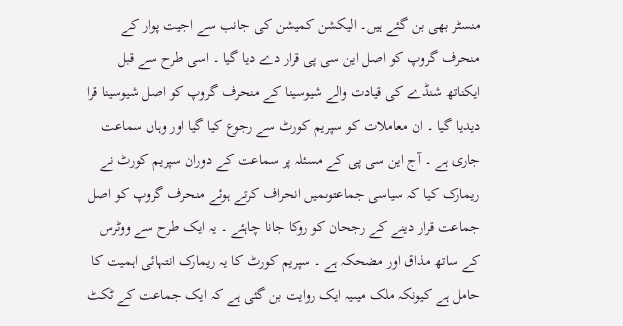منسٹر بھی بن گئے ہیں۔ الیکشن کمیشن کی جانب سے اجیت پوار کے منحرف گروپ کو اصل این سی پی قرار دے دیا گیا ۔ اسی طرح سے قبل ایکناتھ شنڈے کی قیادت والے شیوسینا کے منحرف گروپ کو اصل شیوسینا قرا دیدیا گیا ۔ ان معاملات کو سپریم کورٹ سے رجوع کیا گیا اور وہاں سماعت جاری ہے ۔ آج این سی پی کے مسئلہ پر سماعت کے دوران سپریم کورٹ نے ریمارک کیا کہ سیاسی جماعتوںمیں انحراف کرتے ہوئے منحرف گروپ کو اصل جماعت قرار دینے کے رجحان کو روکا جانا چاہئے ۔ یہ ایک طرح سے ووٹرس کے ساتھ مذاق اور مضحکہ ہے ۔ سپریم کورٹ کا یہ ریمارک انتہائی اہمیت کا حامل ہے کیونکہ ملک میںیہ ایک روایت بن گئی ہے کہ ایک جماعت کے ٹکٹ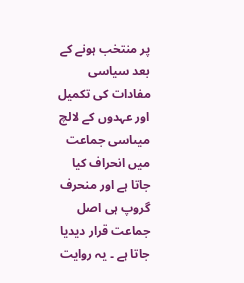پر منتخب ہونے کے بعد سیاسی مفادات کی تکمیل اور عہدوں کے لالچ میںاسی جماعت میں انحراف کیا جاتا ہے اور منحرف گروپ ہی اصل جماعت قرار دیدیا جاتا ہے ۔ یہ روایت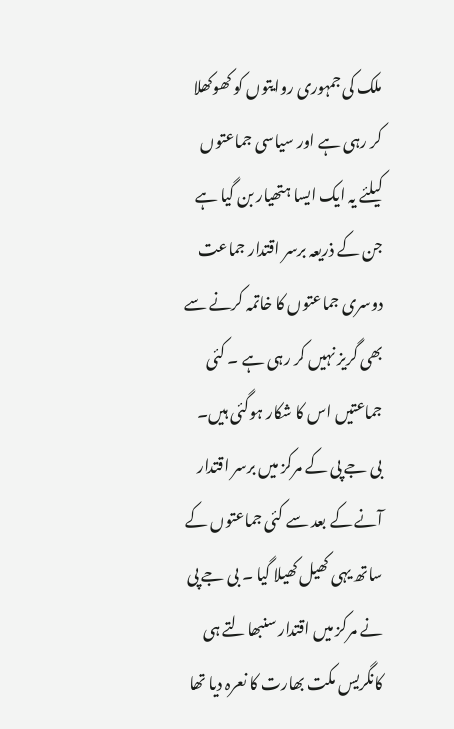ملک کی جمہوری روایتوں کو کھوکھلا کر رہی ہے اور سیاسی جماعتوں کیلئے یہ ایک ایسا ہتھیار بن گیا ہے جن کے ذریعہ برسر اقتدار جماعت دوسری جماعتوں کا خاتمہ کرنے سے بھی گریز نہیں کر رہی ہے ۔ کئی جماعتیں اس کا شکار ہوگئی ہیں۔
بی جے پی کے مرکز میں برسر اقتدار آنے کے بعد سے کئی جماعتوں کے ساتھ یہی کھیل کھیلا گیا ۔ بی جے پی نے مرکز میں اقتدار سنبھالتے ہی کانگریس مکت بھارت کا نعرہ دیا تھا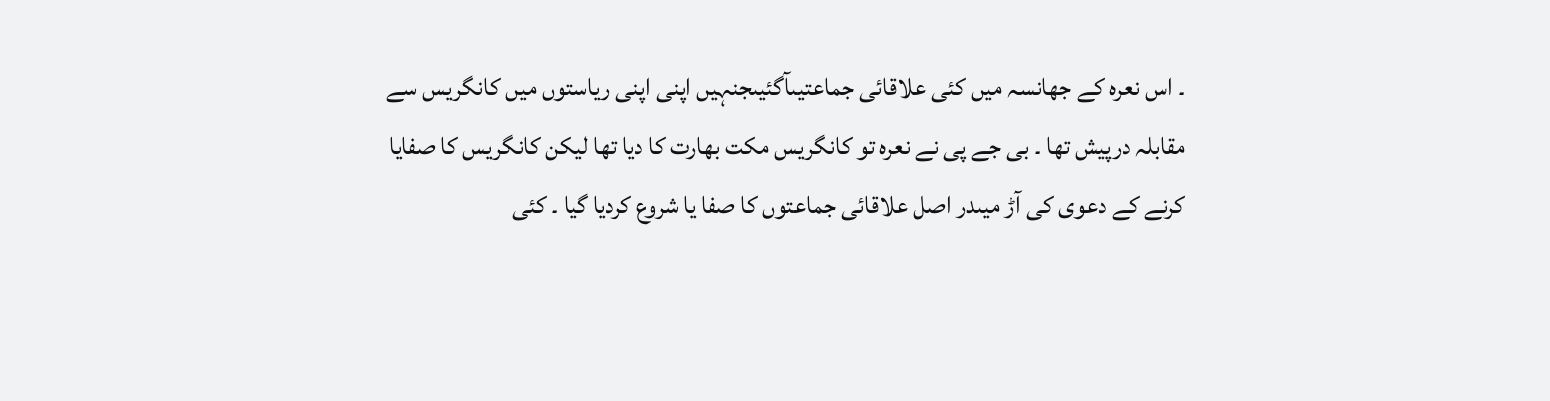۔ اس نعرہ کے جھانسہ میں کئی علاقائی جماعتیںآگئیںجنہیں اپنی اپنی ریاستوں میں کانگریس سے مقابلہ درپیش تھا ۔ بی جے پی نے نعرہ تو کانگریس مکت بھارت کا دیا تھا لیکن کانگریس کا صفایا کرنے کے دعوی کی آڑ میںدر اصل علاقائی جماعتوں کا صفا یا شروع کردیا گیا ۔ کئی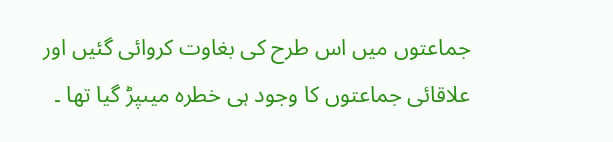جماعتوں میں اس طرح کی بغاوت کروائی گئیں اور علاقائی جماعتوں کا وجود ہی خطرہ میںپڑ گیا تھا ۔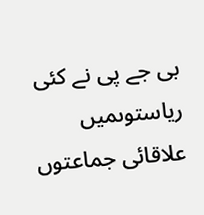بی جے پی نے کئی ریاستوںمیں علاقائی جماعتوں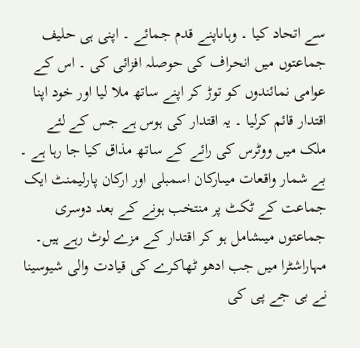سے اتحاد کیا ۔ وہاںاپنے قدم جمائے ۔ اپنی ہی حلیف جماعتوں میں انحراف کی حوصلہ افزائی کی ۔ اس کے عوامی نمائندوں کو توڑ کر اپنے ساتھ ملا لیا اور خود اپنا اقتدار قائم کرلیا ۔ یہ اقتدار کی ہوس ہے جس کے لئے ملک میں ووٹرس کی رائے کے ساتھ مذاق کیا جا رہا ہے ۔ بے شمار واقعات میںارکان اسمبلی اور ارکان پارلیمنٹ ایک جماعت کے ٹکٹ پر منتخب ہونے کے بعد دوسری جماعتوں میںشامل ہو کر اقتدار کے مزے لوٹ رہے ہیں۔ مہاراشٹرا میں جب ادھو ٹھاکرے کی قیادت والی شیوسینا نے بی جے پی کی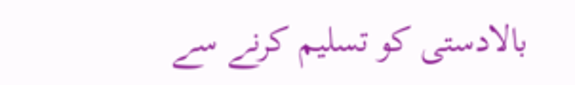بالادستی کو تسلیم کرنے سے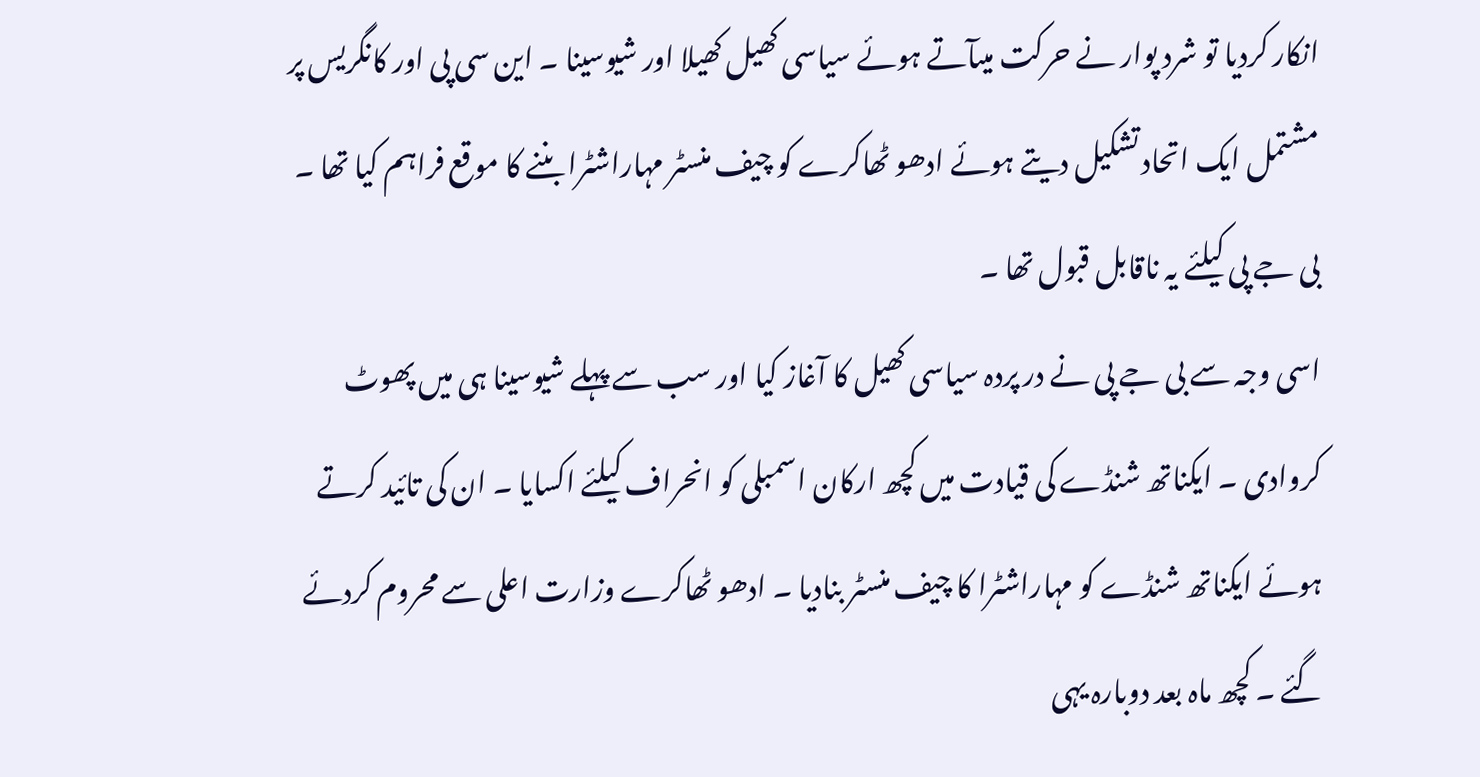انکار کردیا تو شرد پوار نے حرکت میںآتے ہوئے سیاسی کھیل کھیلا اور شیوسینا ۔ این سی پی اور کانگریس پر مشتمل ایک اتحاد تشکیل دیتے ہوئے ادھو ٹھاکرے کو چیف منسٹر مہاراشٹرا بننے کا موقع فراہم کیا تھا ۔ بی جے پی کیلئے یہ ناقابل قبول تھا ۔
اسی وجہ سے بی جے پی نے در پردہ سیاسی کھیل کا آغاز کیا اور سب سے پہلے شیوسینا ہی میں پھوٹ کروادی ۔ ایکناتھ شنڈے کی قیادت میں کچھ ارکان اسمبلی کو انحراف کیلئے اکسایا ۔ ان کی تائید کرتے ہوئے ایکناتھ شنڈے کو مہاراشٹرا کا چیف منسٹر بنادیا ۔ ادھو ٹھاکرے وزارت اعلی سے محروم کردئے گئے ۔ کچھ ماہ بعد دوبارہ یہی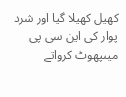کھیل کھیلا گیا اور شرد پوار کی این سی پی میںپھوٹ کرواتے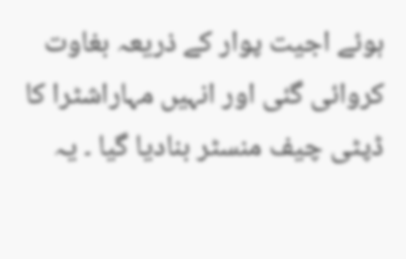ہوئے اجیت پوار کے ذریعہ بغاوت کروائی گئی اور انہیں مہاراشٹرا کا ڈپٹی چیف منسٹر بنادیا گیا ۔ یہ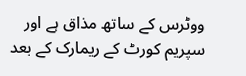ووٹرس کے ساتھ مذاق ہے اور سپریم کورٹ کے ریمارک کے بعد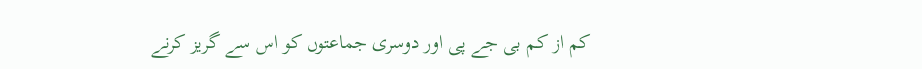کم از کم بی جے پی اور دوسری جماعتوں کو اس سے گریز کرنے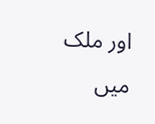اور ملک میں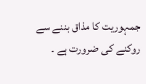جمہوریت کا مذاق بننے سے روکنے کی ضرورت ہے ۔